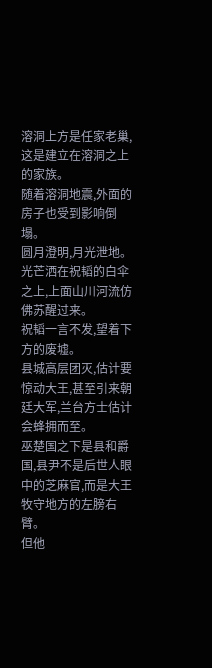溶洞上方是任家老巢,这是建立在溶洞之上的家族。
随着溶洞地震,外面的房子也受到影响倒塌。
圆月澄明,月光泄地。
光芒洒在祝韬的白伞之上,上面山川河流仿佛苏醒过来。
祝韬一言不发,望着下方的废墟。
县城高层团灭,估计要惊动大王,甚至引来朝廷大军,兰台方士估计会蜂拥而至。
巫楚国之下是县和爵国,县尹不是后世人眼中的芝麻官,而是大王牧守地方的左膀右臂。
但他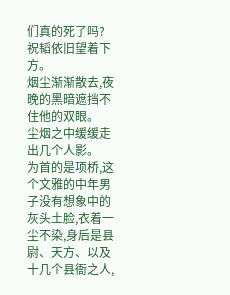们真的死了吗?
祝韬依旧望着下方。
烟尘渐渐散去,夜晚的黑暗遮挡不住他的双眼。
尘烟之中缓缓走出几个人影。
为首的是项桥,这个文雅的中年男子没有想象中的灰头土脸,衣着一尘不染,身后是县尉、天方、以及十几个县衙之人,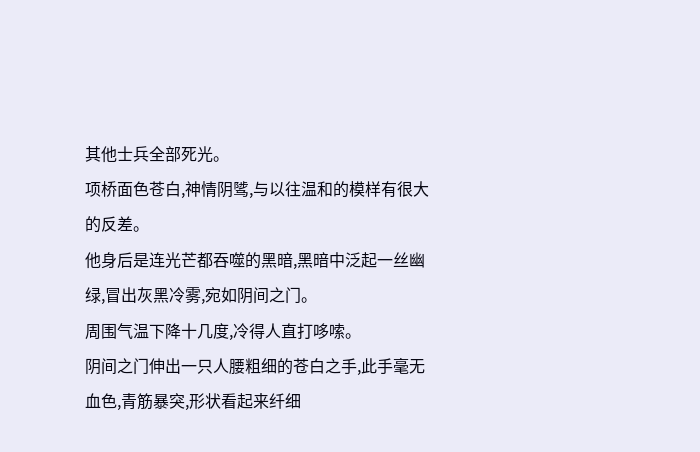其他士兵全部死光。
项桥面色苍白,神情阴骘,与以往温和的模样有很大的反差。
他身后是连光芒都吞噬的黑暗,黑暗中泛起一丝幽绿,冒出灰黑冷雾,宛如阴间之门。
周围气温下降十几度,冷得人直打哆嗦。
阴间之门伸出一只人腰粗细的苍白之手,此手毫无血色,青筋暴突,形状看起来纤细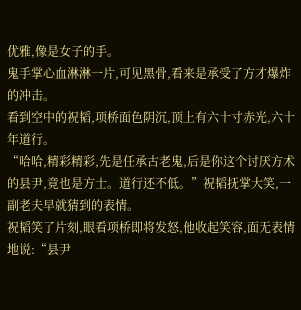优雅,像是女子的手。
鬼手掌心血淋淋一片,可见黑骨,看来是承受了方才爆炸的冲击。
看到空中的祝韬,项桥面色阴沉,顶上有六十寸赤光,六十年道行。
“哈哈,精彩精彩,先是任承古老鬼,后是你这个讨厌方术的县尹,竟也是方士。道行还不低。”祝韬抚掌大笑,一副老夫早就猜到的表情。
祝韬笑了片刻,眼看项桥即将发怒,他收起笑容,面无表情地说:“县尹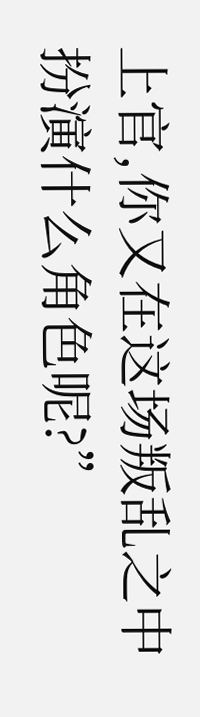上官,你又在这场叛乱之中扮演什么角色呢?”